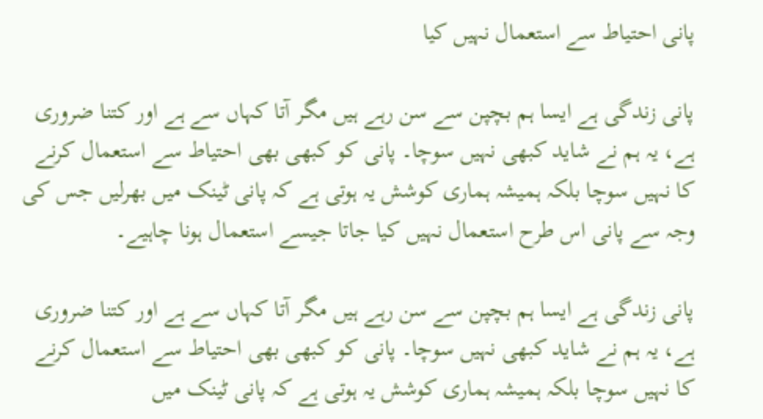پانی احتیاط سے استعمال نہیں کیا

پانی زندگی ہے ایسا ہم بچپن سے سن رہے ہیں مگر آتا کہاں سے ہے اور کتنا ضروری ہے، یہ ہم نے شاید کبھی نہیں سوچا۔ پانی کو کبھی بھی احتیاط سے استعمال کرنے کا نہیں سوچا بلکہ ہمیشہ ہماری کوشش یہ ہوتی ہے کہ پانی ٹینک میں بھرلیں جس کی وجہ سے پانی اس طرح استعمال نہیں کیا جاتا جیسے استعمال ہونا چاہیے۔

پانی زندگی ہے ایسا ہم بچپن سے سن رہے ہیں مگر آتا کہاں سے ہے اور کتنا ضروری ہے، یہ ہم نے شاید کبھی نہیں سوچا۔ پانی کو کبھی بھی احتیاط سے استعمال کرنے کا نہیں سوچا بلکہ ہمیشہ ہماری کوشش یہ ہوتی ہے کہ پانی ٹینک میں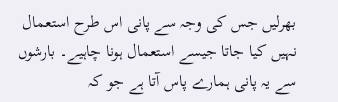بھرلیں جس کی وجہ سے پانی اس طرح استعمال نہیں کیا جاتا جیسے استعمال ہونا چاہیے۔ بارشوں سے یہ پانی ہمارے پاس آتا ہے جو کہ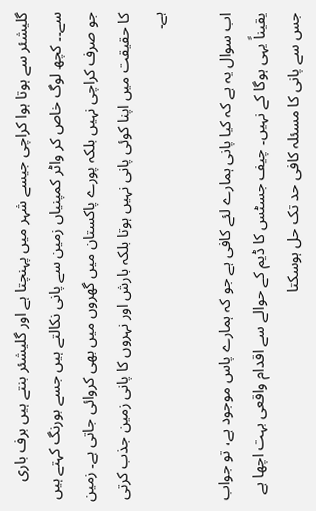گلیشئر سے ہوتا ہوا کراچی جیسے شہر میں پہنچتا ہے اور گلیشئر بنتے ہیں برف باری سے۔۔ کچھ لوگ خاص کر واٹر کمپنیاں زمین سے پانی نکالتے ہیں جسے بورنگ کہتے ہیں جو صرف کراچی نہیں بلکہ پورے پاکستان میں گھروں میں بھی کروائی جاتی ہے۔ زمین کا حقیقت میں اپنا کوئی پانی نہیں ہوتا بلکہ بارش اور نہروں کا پانی زمین جذب کرتی ہے۔

اب سوال یہ ہے کہ کیا پانی ہمارے لئے کافی ہے جو کہ ہمارے پاس موجود ہے، تو جواب یقیناً یہی ہوگا کے نہیں۔ چیف جسٹس کا ڈیم کے حوالے سے اقدام واقعی بہت اچھا ہے جس سے پانی کا مسئلہ کافی حد تک حل ہوسکتا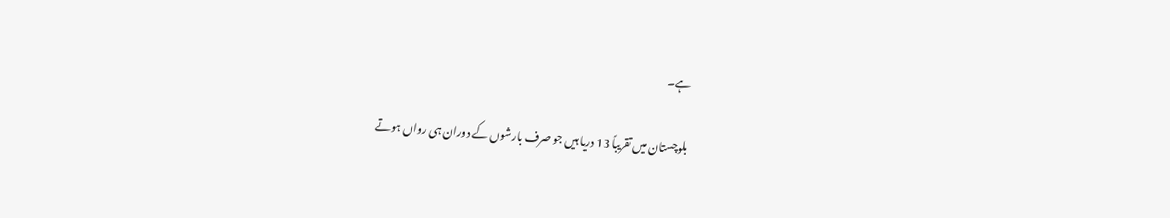ہے۔

بلوچستان میں تقریباً 13 دریا ہیں جو صرف بارشوں کے دوران ہی رواں ہوتے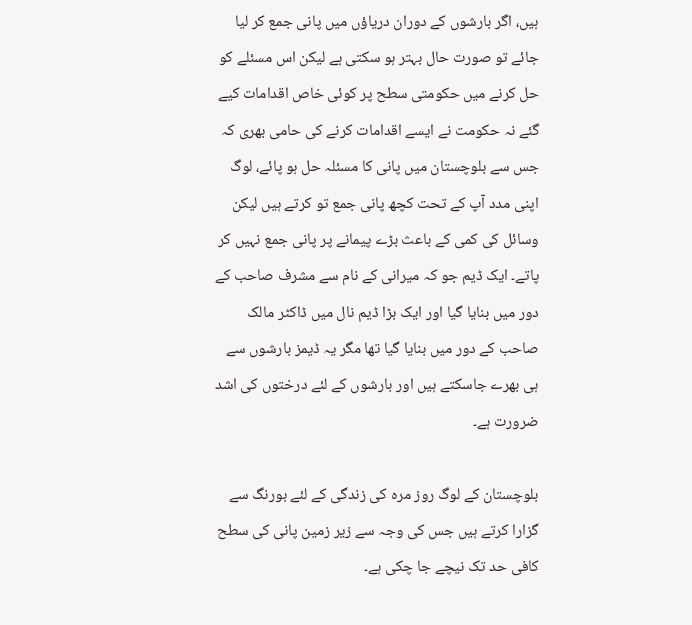ہیں، اگر بارشوں کے دوران دریاؤں میں پانی جمع کر لیا جائے تو صورت حال بہتر ہو سکتی ہے لیکن اس مسئلے کو حل کرنے میں حکومتی سطح پر کوئی خاص اقدامات کیے گئے نہ حکومت نے ایسے اقدامات کرنے کی حامی بھری کہ جس سے بلوچستان میں پانی کا مسئلہ حل ہو پائے، لوگ اپنی مدد آپ کے تحت کچھ پانی جمع تو کرتے ہیں لیکن وسائل کی کمی کے باعث بڑے پیمانے پر پانی جمع نہیں کر پاتے۔ ایک ڈیم جو کہ میرانی کے نام سے مشرف صاحب کے دور میں بنایا گیا اور ایک بڑا ڈیم نال میں ڈاکٹر مالک صاحب کے دور میں بنایا گیا تھا مگر یہ ڈیمز بارشوں سے ہی بھرے جاسکتے ہیں اور بارشوں کے لئے درختوں کی اشد ضرورت ہے۔

بلوچستان کے لوگ روز مرہ کی زندگی کے لئے بورنگ سے گزارا کرتے ہیں جس کی وجہ سے زیر زمین پانی کی سطح کافی حد تک نیچے جا چکی ہے۔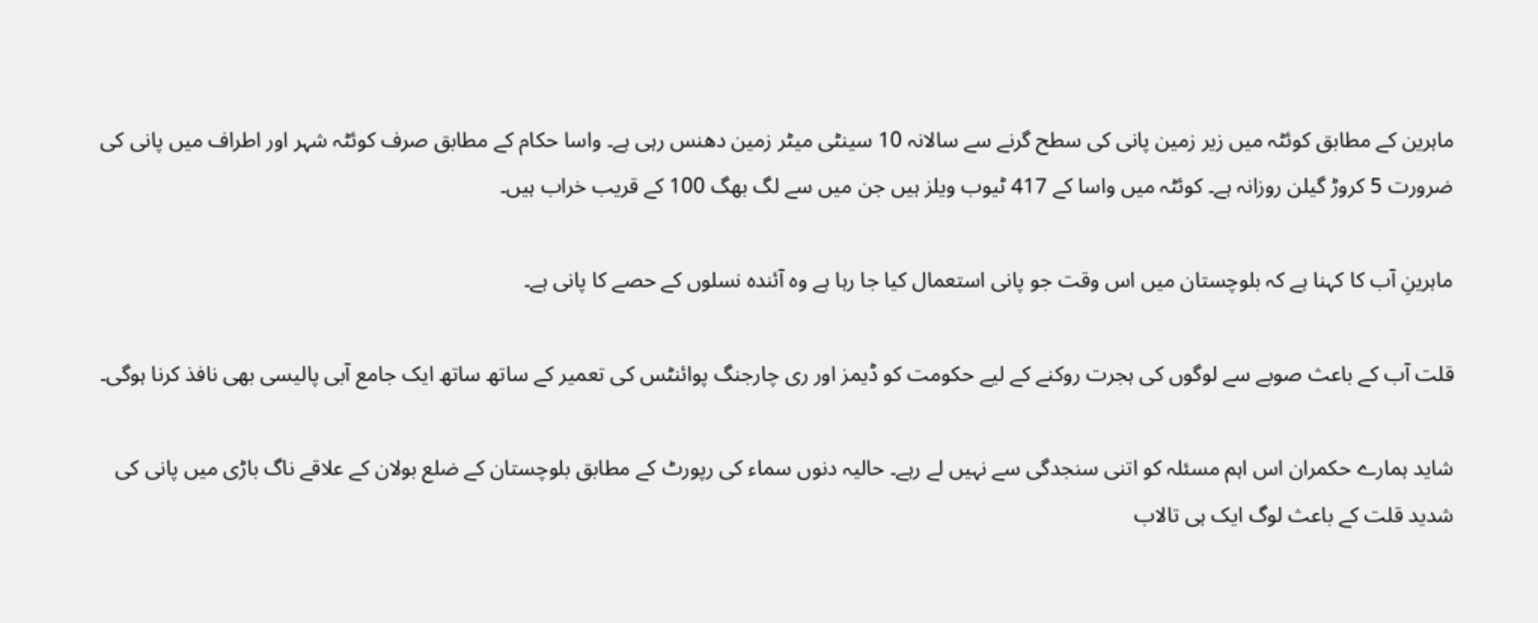ماہرین کے مطابق کوئٹہ میں زیر زمین پانی کی سطح گرنے سے سالانہ 10 سینٹی میٹر زمین دھنس رہی ہے۔ واسا حکام کے مطابق صرف کوئٹہ شہر اور اطراف میں پانی کی ضرورت 5 کروڑ گیلن روزانہ ہے۔ کوئٹہ میں واسا کے 417 ٹیوب ویلز ہیں جن میں سے لگ بھگ 100 کے قریب خراب ہیں۔

ماہرینِ آب کا کہنا ہے کہ بلوچستان میں اس وقت جو پانی استعمال کیا جا رہا ہے وہ آئندہ نسلوں کے حصے کا پانی ہے۔

قلت آب کے باعث صوبے سے لوگوں کی ہجرت روکنے کے لیے حکومت کو ڈیمز اور ری چارجنگ پوائنٹس کی تعمیر کے ساتھ ساتھ ایک جامع آبی پالیسی بھی نافذ کرنا ہوگی۔

شاید ہمارے حکمران اس اہم مسئلہ کو اتنی سنجدگی سے نہیں لے رہے۔ حالیہ دنوں سماء کی رپورٹ کے مطابق بلوچستان کے ضلع بولان کے علاقے ناگ باڑی میں پانی کی شدید قلت کے باعث لوگ ایک ہی تالاب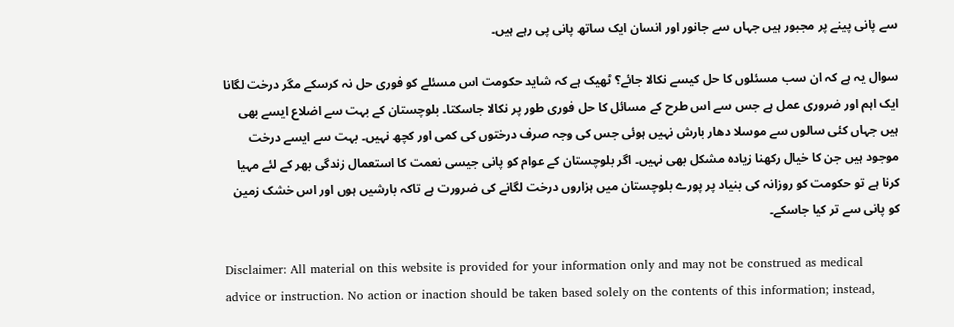سے پانی پینے پر مجبور ہیں جہاں سے جانور اور انسان ایک ساتھ پانی پی رہے ہیں۔

سوال یہ ہے کہ ان سب مسئلوں کا حل کیسے نکالا جائے؟ ٹھیک ہے کہ شاید حکومت اس مسئلے کو فوری حل نہ کرسکے مگر درخت لگانا ایک اہم اور ضروری عمل ہے جس سے اس طرح کے مسائل کا حل فوری طور پر نکالا جاسکتا۔ بلوچستان کے بہت سے اضلاع ایسے بھی ہیں جہاں کئی سالوں سے موسلا دھار بارش نہیں ہوئی جس کی وجہ صرف درختوں کی کمی اور کچھ نہیں۔ بہت سے ایسے درخت موجود ہیں جن کا خیال رکھنا زیادہ مشکل بھی نہیں۔ اگر بلوچستان کے عوام کو پانی جیسی نعمت کا استعمال زندگی بھر کے لئے مہیا کرنا ہے تو حکومت کو روزانہ کی بنیاد پر پورے بلوچستان میں ہزاروں درخت لگانے کی ضرورت ہے تاکہ بارشیں ہوں اور اس خشک زمین کو پانی سے تر کیا جاسکے۔

Disclaimer: All material on this website is provided for your information only and may not be construed as medical advice or instruction. No action or inaction should be taken based solely on the contents of this information; instead,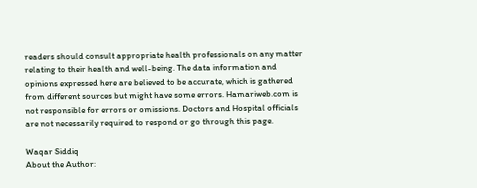readers should consult appropriate health professionals on any matter relating to their health and well-being. The data information and opinions expressed here are believed to be accurate, which is gathered from different sources but might have some errors. Hamariweb.com is not responsible for errors or omissions. Doctors and Hospital officials are not necessarily required to respond or go through this page.

Waqar Siddiq
About the Author: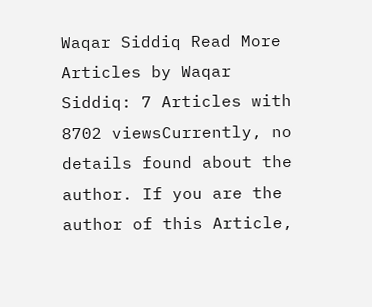Waqar Siddiq Read More Articles by Waqar Siddiq: 7 Articles with 8702 viewsCurrently, no details found about the author. If you are the author of this Article,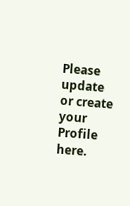Please update or create your Profile here.